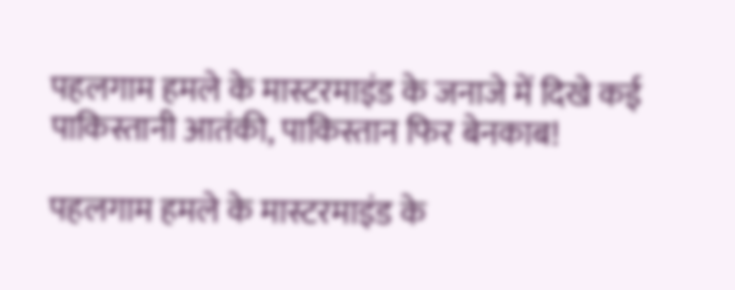पहलगाम हमले के मास्टरमाइंड के जनाजे में दिखे कई पाकिस्तानी आतंकी, पाकिस्तान फिर बेनकाब!

पहलगाम हमले के मास्टरमाइंड के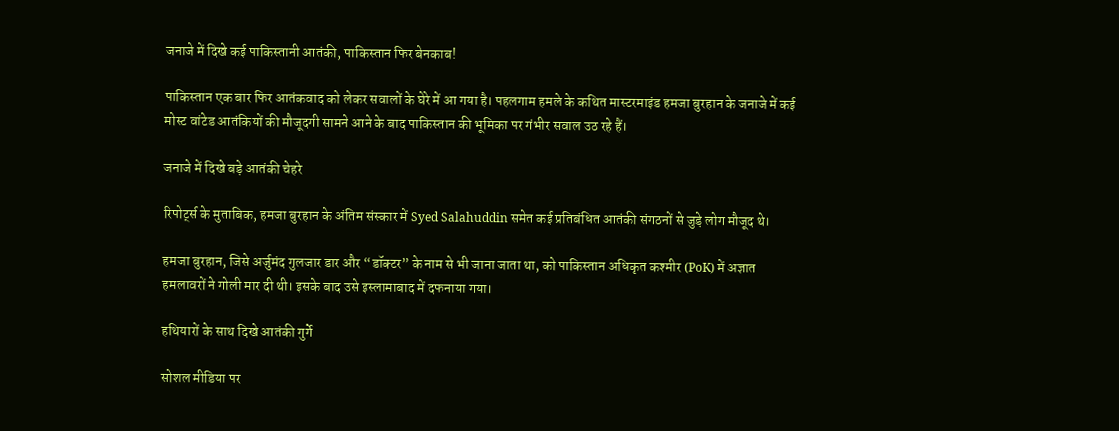जनाजे में दिखे कई पाकिस्तानी आतंकी, पाकिस्तान फिर बेनकाब!

पाकिस्तान एक बार फिर आतंकवाद को लेकर सवालों के घेरे में आ गया है। पहलगाम हमले के कथित मास्टरमाइंड हमजा बुरहान के जनाजे में कई मोस्ट वांटेड आतंकियों की मौजूदगी सामने आने के बाद पाकिस्तान की भूमिका पर गंभीर सवाल उठ रहे हैं।

जनाजे में दिखे बड़े आतंकी चेहरे

रिपोर्ट्स के मुताबिक, हमजा बुरहान के अंतिम संस्कार में Syed Salahuddin समेत कई प्रतिबंधित आतंकी संगठनों से जुड़े लोग मौजूद थे।

हमजा बुरहान, जिसे अर्जुमंद गुलजार डार और “डॉक्टर” के नाम से भी जाना जाता था, को पाकिस्तान अधिकृत कश्मीर (PoK) में अज्ञात हमलावरों ने गोली मार दी थी। इसके बाद उसे इस्लामाबाद में दफनाया गया।

हथियारों के साथ दिखे आतंकी गुर्गे

सोशल मीडिया पर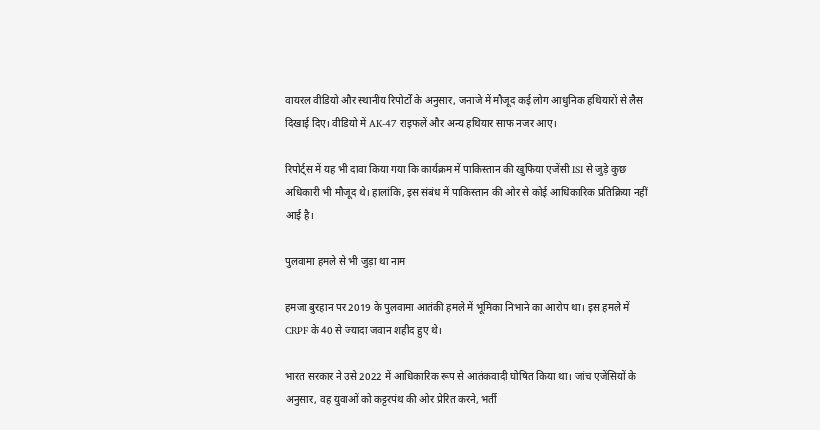वायरल वीडियो और स्थानीय रिपोर्टों के अनुसार, जनाजे में मौजूद कई लोग आधुनिक हथियारों से लैस दिखाई दिए। वीडियो में AK-47 राइफलें और अन्य हथियार साफ नजर आए।

रिपोर्ट्स में यह भी दावा किया गया कि कार्यक्रम में पाकिस्तान की खुफिया एजेंसी ISI से जुड़े कुछ अधिकारी भी मौजूद थे। हालांकि, इस संबंध में पाकिस्तान की ओर से कोई आधिकारिक प्रतिक्रिया नहीं आई है।

पुलवामा हमले से भी जुड़ा था नाम

हमजा बुरहान पर 2019 के पुलवामा आतंकी हमले में भूमिका निभाने का आरोप था। इस हमले में CRPF के 40 से ज्यादा जवान शहीद हुए थे।

भारत सरकार ने उसे 2022 में आधिकारिक रूप से आतंकवादी घोषित किया था। जांच एजेंसियों के अनुसार, वह युवाओं को कट्टरपंथ की ओर प्रेरित करने, भर्ती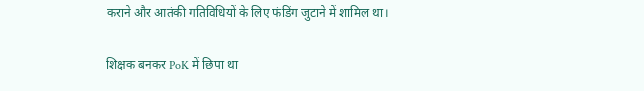कराने और आतंकी गतिविधियों के लिए फंडिंग जुटाने में शामिल था।

शिक्षक बनकर PoK में छिपा था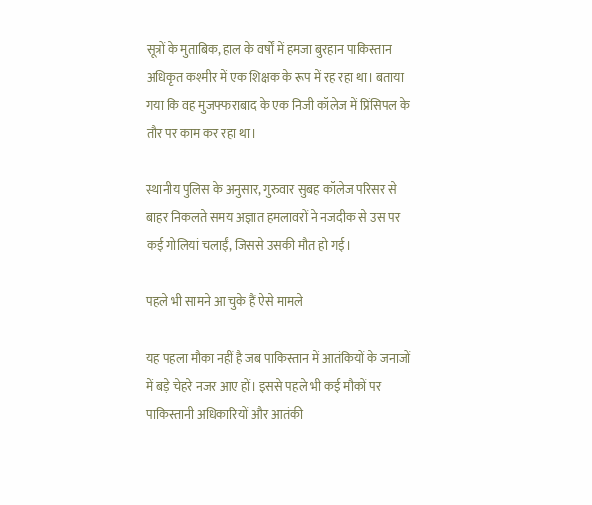सूत्रों के मुताबिक, हाल के वर्षों में हमजा बुरहान पाकिस्तान अधिकृत कश्मीर में एक शिक्षक के रूप में रह रहा था। बताया गया कि वह मुजफ्फराबाद के एक निजी कॉलेज में प्रिंसिपल के तौर पर काम कर रहा था।

स्थानीय पुलिस के अनुसार, गुरुवार सुबह कॉलेज परिसर से बाहर निकलते समय अज्ञात हमलावरों ने नजदीक से उस पर कई गोलियां चलाईं, जिससे उसकी मौत हो गई।

पहले भी सामने आ चुके हैं ऐसे मामले

यह पहला मौका नहीं है जब पाकिस्तान में आतंकियों के जनाजों में बड़े चेहरे नजर आए हों। इससे पहले भी कई मौकों पर पाकिस्तानी अधिकारियों और आतंकी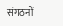संगठनों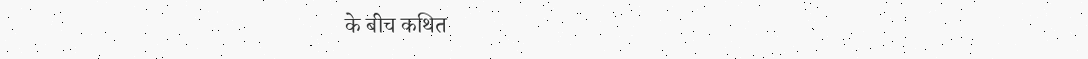के बीच कथित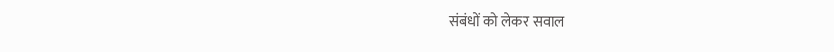संबंधों को लेकर सवाल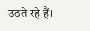उठते रहे हैं।